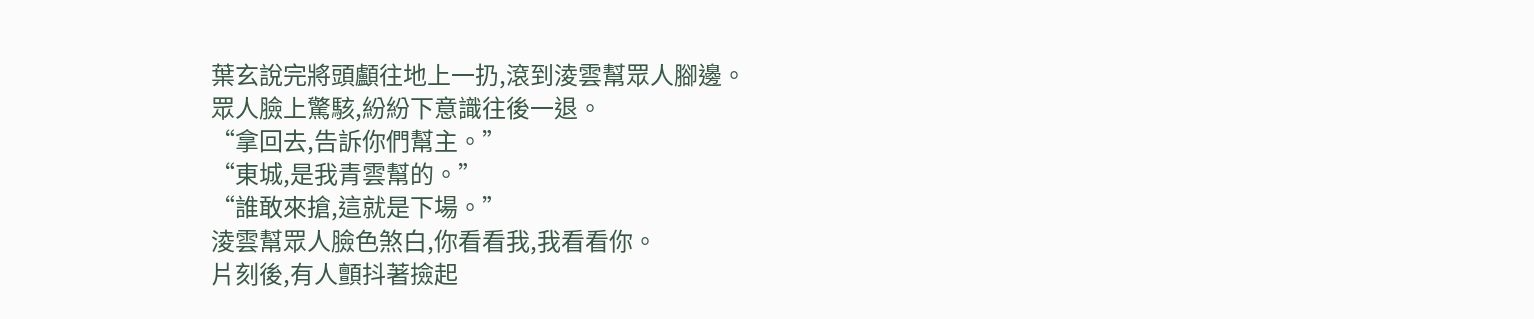葉玄說完將頭顱往地上一扔,滾到淩雲幫眾人腳邊。
眾人臉上驚駭,紛紛下意識往後一退。
“拿回去,告訴你們幫主。”
“東城,是我青雲幫的。”
“誰敢來搶,這就是下場。”
淩雲幫眾人臉色煞白,你看看我,我看看你。
片刻後,有人顫抖著撿起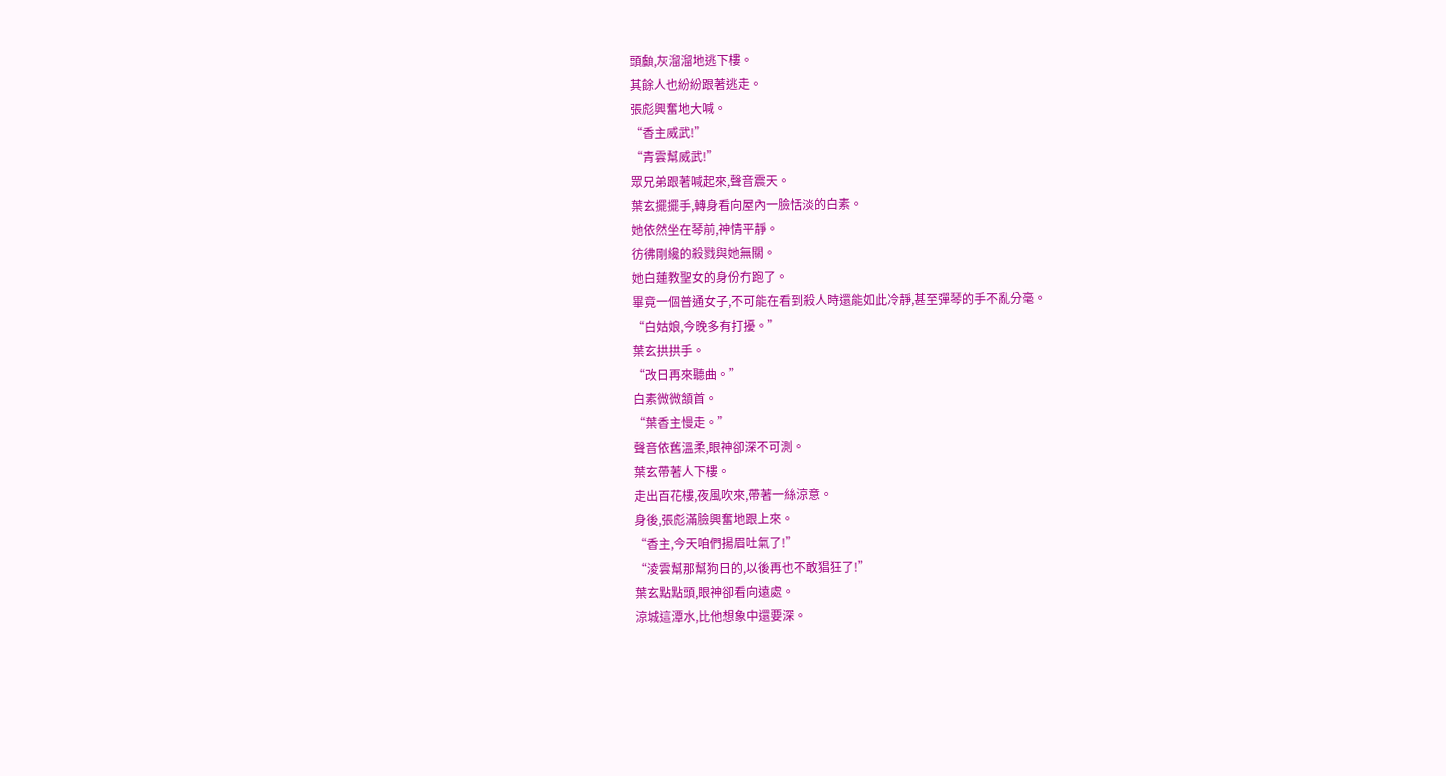頭顱,灰溜溜地逃下樓。
其餘人也紛紛跟著逃走。
張彪興奮地大喊。
“香主威武!”
“青雲幫威武!”
眾兄弟跟著喊起來,聲音震天。
葉玄擺擺手,轉身看向屋內一臉恬淡的白素。
她依然坐在琴前,神情平靜。
彷彿剛纔的殺戮與她無關。
她白蓮教聖女的身份冇跑了。
畢竟一個普通女子,不可能在看到殺人時還能如此冷靜,甚至彈琴的手不亂分毫。
“白姑娘,今晚多有打擾。”
葉玄拱拱手。
“改日再來聽曲。”
白素微微頷首。
“葉香主慢走。”
聲音依舊溫柔,眼神卻深不可測。
葉玄帶著人下樓。
走出百花樓,夜風吹來,帶著一絲涼意。
身後,張彪滿臉興奮地跟上來。
“香主,今天咱們揚眉吐氣了!”
“淩雲幫那幫狗日的,以後再也不敢猖狂了!”
葉玄點點頭,眼神卻看向遠處。
涼城這潭水,比他想象中還要深。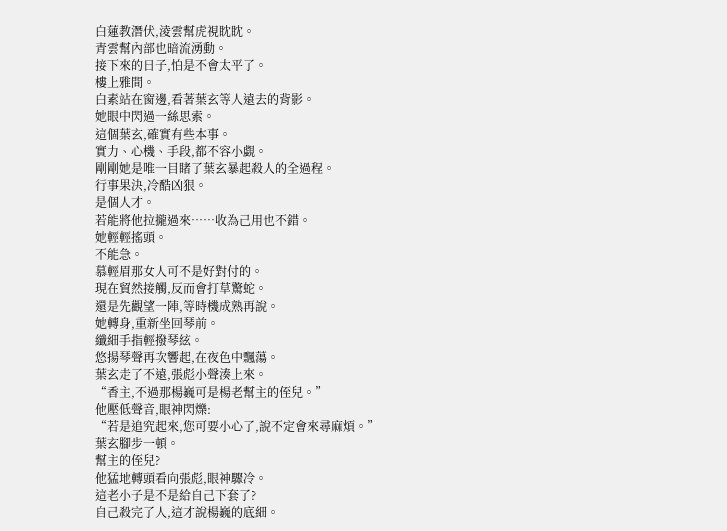白蓮教潛伏,淩雲幫虎視眈眈。
青雲幫內部也暗流湧動。
接下來的日子,怕是不會太平了。
樓上雅間。
白素站在窗邊,看著葉玄等人遠去的背影。
她眼中閃過一絲思索。
這個葉玄,確實有些本事。
實力、心機、手段,都不容小覷。
剛剛她是唯一目睹了葉玄暴起殺人的全過程。
行事果決,冷酷凶狠。
是個人才。
若能將他拉攏過來……收為己用也不錯。
她輕輕搖頭。
不能急。
慕輕眉那女人可不是好對付的。
現在貿然接觸,反而會打草驚蛇。
還是先觀望一陣,等時機成熟再說。
她轉身,重新坐回琴前。
纖細手指輕撥琴絃。
悠揚琴聲再次響起,在夜色中飄蕩。
葉玄走了不遠,張彪小聲湊上來。
“香主,不過那楊巍可是楊老幫主的侄兒。”
他壓低聲音,眼神閃爍:
“若是追究起來,您可要小心了,說不定會來尋麻煩。”
葉玄腳步一頓。
幫主的侄兒?
他猛地轉頭看向張彪,眼神驟冷。
這老小子是不是給自己下套了?
自己殺完了人,這才說楊巍的底細。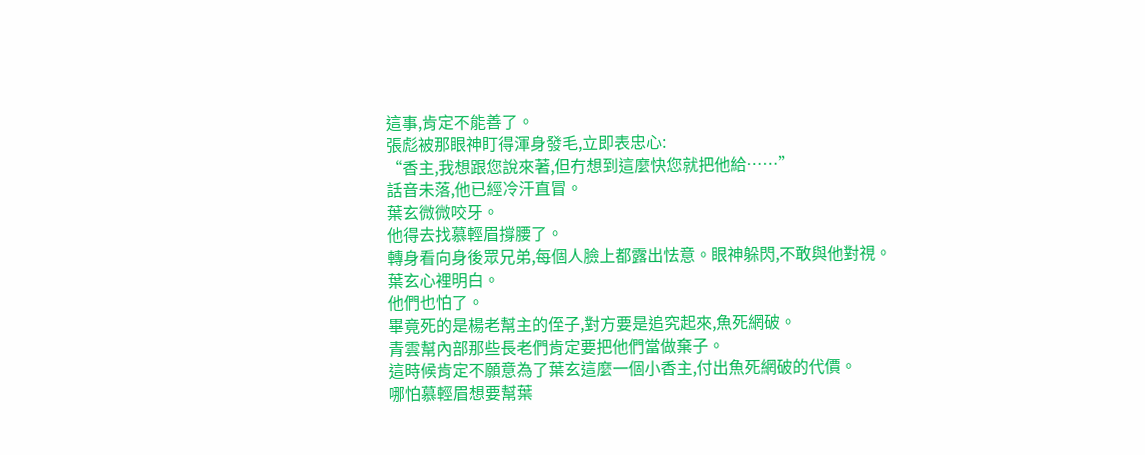這事,肯定不能善了。
張彪被那眼神盯得渾身發毛,立即表忠心:
“香主,我想跟您說來著,但冇想到這麼快您就把他給……”
話音未落,他已經冷汗直冒。
葉玄微微咬牙。
他得去找慕輕眉撐腰了。
轉身看向身後眾兄弟,每個人臉上都露出怯意。眼神躲閃,不敢與他對視。
葉玄心裡明白。
他們也怕了。
畢竟死的是楊老幫主的侄子,對方要是追究起來,魚死網破。
青雲幫內部那些長老們肯定要把他們當做棄子。
這時候肯定不願意為了葉玄這麼一個小香主,付出魚死網破的代價。
哪怕慕輕眉想要幫葉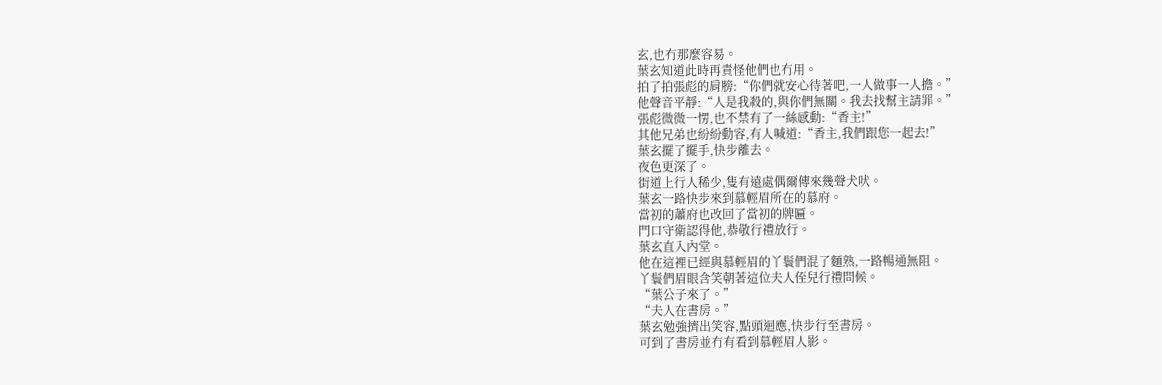玄,也冇那麼容易。
葉玄知道此時再責怪他們也冇用。
拍了拍張彪的肩膀:“你們就安心待著吧,一人做事一人擔。”
他聲音平靜:“人是我殺的,與你們無關。我去找幫主請罪。”
張彪微微一愣,也不禁有了一絲感動:“香主!”
其他兄弟也紛紛動容,有人喊道:“香主,我們跟您一起去!”
葉玄擺了擺手,快步離去。
夜色更深了。
街道上行人稀少,隻有遠處偶爾傳來幾聲犬吠。
葉玄一路快步來到慕輕眉所在的慕府。
當初的蕭府也改回了當初的牌匾。
門口守衛認得他,恭敬行禮放行。
葉玄直入內堂。
他在這裡已經與慕輕眉的丫鬟們混了麵熟,一路暢通無阻。
丫鬟們眉眼含笑朝著這位夫人侄兒行禮問候。
“葉公子來了。”
“夫人在書房。”
葉玄勉強擠出笑容,點頭迴應,快步行至書房。
可到了書房並冇有看到慕輕眉人影。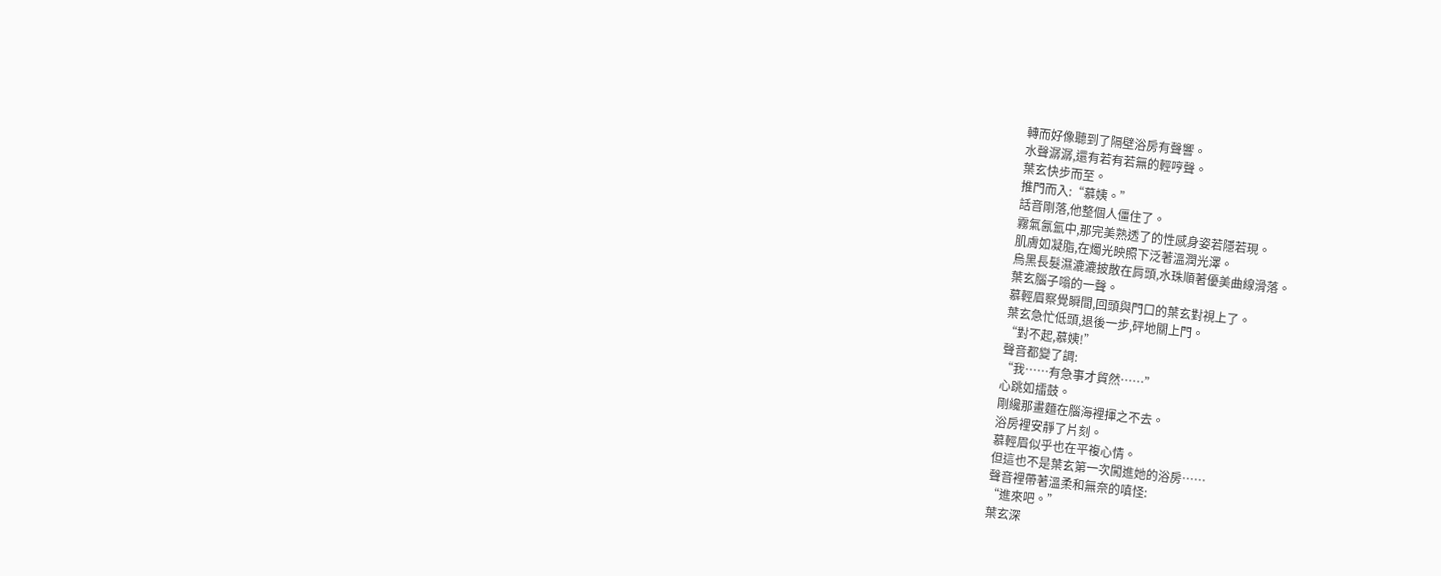轉而好像聽到了隔壁浴房有聲響。
水聲潺潺,還有若有若無的輕哼聲。
葉玄快步而至。
推門而入:“慕姨。”
話音剛落,他整個人僵住了。
霧氣氤氳中,那完美熟透了的性感身姿若隱若現。
肌膚如凝脂,在燭光映照下泛著溫潤光澤。
烏黑長髮濕漉漉披散在肩頭,水珠順著優美曲線滑落。
葉玄腦子嗡的一聲。
慕輕眉察覺瞬間,回頭與門口的葉玄對視上了。
葉玄急忙低頭,退後一步,砰地關上門。
“對不起,慕姨!”
聲音都變了調:
“我……有急事才貿然……”
心跳如擂鼓。
剛纔那畫麵在腦海裡揮之不去。
浴房裡安靜了片刻。
慕輕眉似乎也在平複心情。
但這也不是葉玄第一次闖進她的浴房……
聲音裡帶著溫柔和無奈的嗔怪:
“進來吧。”
葉玄深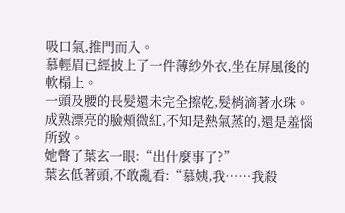吸口氣,推門而入。
慕輕眉已經披上了一件薄紗外衣,坐在屏風後的軟榻上。
一頭及腰的長髮還未完全擦乾,髮梢滴著水珠。
成熟漂亮的臉頰微紅,不知是熱氣蒸的,還是羞惱所致。
她瞥了葉玄一眼:“出什麼事了?”
葉玄低著頭,不敢亂看:“慕姨,我……我殺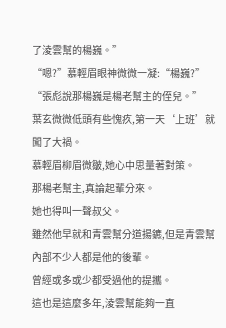了淩雲幫的楊巍。”
“嗯?”慕輕眉眼神微微一凝:“楊巍?”
“張彪說那楊巍是楊老幫主的侄兒。”
葉玄微微低頭有些愧疚,第一天‘上班’就闖了大禍。
慕輕眉柳眉微皺,她心中思量著對策。
那楊老幫主,真論起輩分來。
她也得叫一聲叔父。
雖然他早就和青雲幫分道揚鑣,但是青雲幫內部不少人都是他的後輩。
曾經或多或少都受過他的提攜。
這也是這麼多年,淩雲幫能夠一直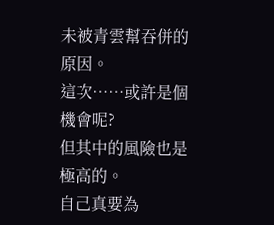未被青雲幫吞併的原因。
這次……或許是個機會呢?
但其中的風險也是極高的。
自己真要為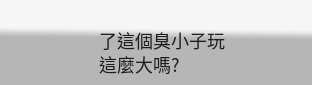了這個臭小子玩這麼大嗎?